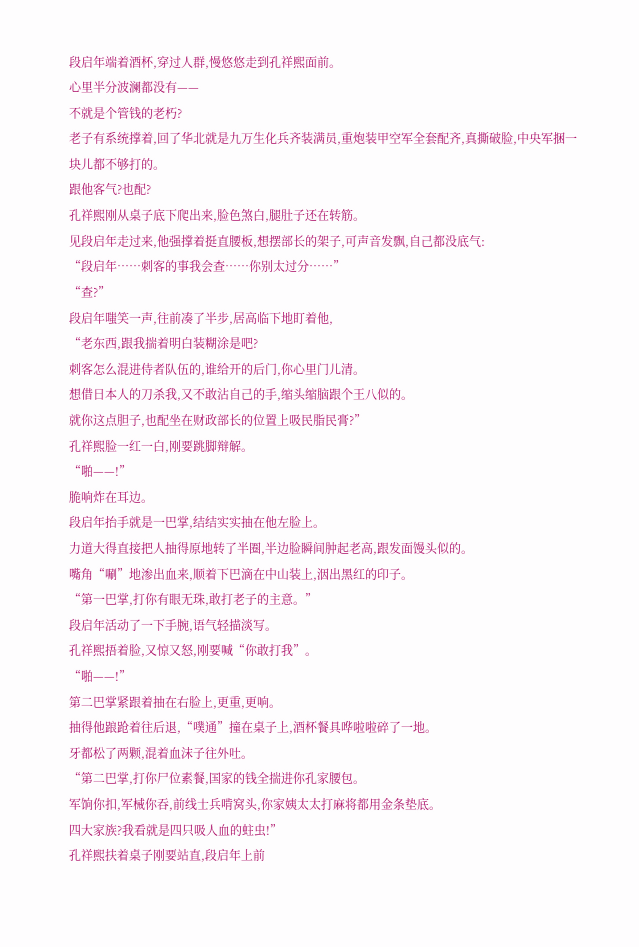段启年端着酒杯,穿过人群,慢悠悠走到孔祥熙面前。
心里半分波澜都没有——
不就是个管钱的老朽?
老子有系统撑着,回了华北就是九万生化兵齐装满员,重炮装甲空军全套配齐,真撕破脸,中央军捆一块儿都不够打的。
跟他客气?也配?
孔祥熙刚从桌子底下爬出来,脸色煞白,腿肚子还在转筋。
见段启年走过来,他强撑着挺直腰板,想摆部长的架子,可声音发飘,自己都没底气:
“段启年……刺客的事我会查……你别太过分……”
“查?”
段启年嗤笑一声,往前凑了半步,居高临下地盯着他,
“老东西,跟我揣着明白装糊涂是吧?
刺客怎么混进侍者队伍的,谁给开的后门,你心里门儿清。
想借日本人的刀杀我,又不敢沾自己的手,缩头缩脑跟个王八似的。
就你这点胆子,也配坐在财政部长的位置上吸民脂民膏?”
孔祥熙脸一红一白,刚要跳脚辩解。
“啪——!”
脆响炸在耳边。
段启年抬手就是一巴掌,结结实实抽在他左脸上。
力道大得直接把人抽得原地转了半圈,半边脸瞬间肿起老高,跟发面馒头似的。
嘴角“唰”地渗出血来,顺着下巴滴在中山装上,洇出黑红的印子。
“第一巴掌,打你有眼无珠,敢打老子的主意。”
段启年活动了一下手腕,语气轻描淡写。
孔祥熙捂着脸,又惊又怒,刚要喊“你敢打我”。
“啪——!”
第二巴掌紧跟着抽在右脸上,更重,更响。
抽得他踉跄着往后退,“噗通”撞在桌子上,酒杯餐具哗啦啦碎了一地。
牙都松了两颗,混着血沫子往外吐。
“第二巴掌,打你尸位素餐,国家的钱全揣进你孔家腰包。
军饷你扣,军械你吞,前线士兵啃窝头,你家姨太太打麻将都用金条垫底。
四大家族?我看就是四只吸人血的蛀虫!”
孔祥熙扶着桌子刚要站直,段启年上前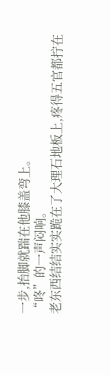一步,抬脚就踹在他膝盖弯上。
“咚”的一声闷响。
老东西结结实实跪在了大理石地板上,疼得五官都拧在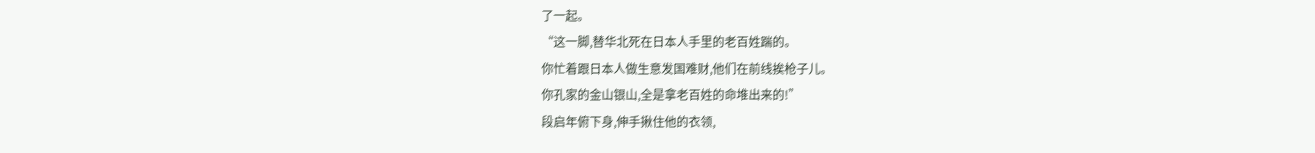了一起。
“这一脚,替华北死在日本人手里的老百姓踹的。
你忙着跟日本人做生意发国难财,他们在前线挨枪子儿。
你孔家的金山银山,全是拿老百姓的命堆出来的!”
段启年俯下身,伸手揪住他的衣领,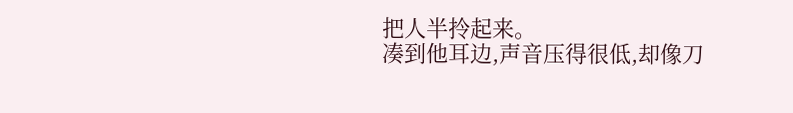把人半拎起来。
凑到他耳边,声音压得很低,却像刀